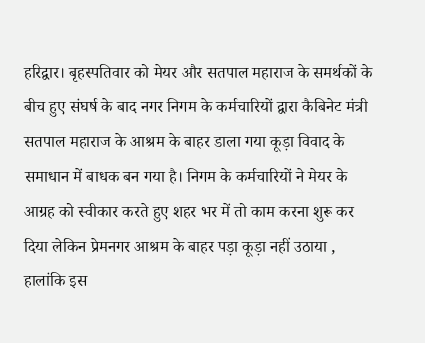हरिद्वार। बृहस्पतिवार को मेयर और सतपाल महाराज के समर्थकों के बीच हुए संघर्ष के बाद नगर निगम के कर्मचारियों द्वारा कैबिनेट मंत्री सतपाल महाराज के आश्रम के बाहर डाला गया कूड़ा विवाद के समाधान में बाधक बन गया है। निगम के कर्मचारियों ने मेयर के आग्रह को स्वीकार करते हुए शहर भर में तो काम करना शुरू कर दिया लेकिन प्रेमनगर आश्रम के बाहर पड़ा कूड़ा नहीं उठाया , हालांकि इस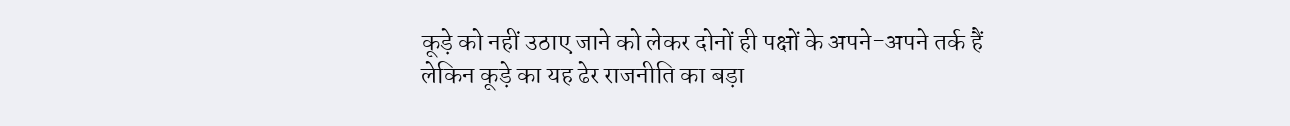कूड़े को नहीं उठाए जाने को लेकर दोनों ही पक्षों के अपने-अपने तर्क हैं लेकिन कूड़े का यह ढेर राजनीति का बड़ा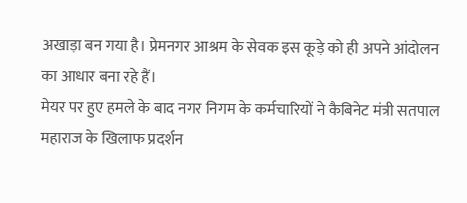अखाड़ा बन गया है। प्रेमनगर आश्रम के सेवक इस कूड़े को ही अपने आंदोलन का आधार बना रहे हैं।
मेयर पर हुए हमले के बाद नगर निगम के कर्मचारियों ने कैबिनेट मंत्री सतपाल महाराज के खिलाफ प्रदर्शन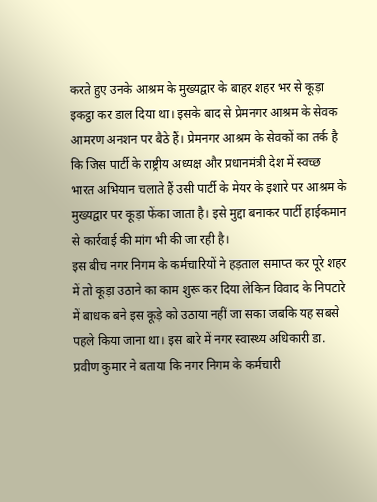करते हुए उनके आश्रम के मुख्यद्वार के बाहर शहर भर से कूड़ा इकट्ठा कर डाल दिया था। इसके बाद से प्रेमनगर आश्रम के सेवक आमरण अनशन पर बैठे हैं। प्रेमनगर आश्रम के सेवकों का तर्क है कि जिस पार्टी के राष्ट्रीय अध्यक्ष और प्रधानमंत्री देश में स्वच्छ भारत अभियान चलाते हैं उसी पार्टी के मेयर के इशारे पर आश्रम के मुख्यद्वार पर कूड़ा फेंका जाता है। इसे मुद्दा बनाकर पार्टी हाईकमान से कार्रवाई की मांग भी की जा रही है।
इस बीच नगर निगम के कर्मचारियों ने हड़ताल समाप्त कर पूरे शहर में तो कूड़ा उठाने का काम शुरू कर दिया लेकिन विवाद के निपटारे में बाधक बने इस कूड़े को उठाया नहीं जा सका जबकि यह सबसे पहले किया जाना था। इस बारे में नगर स्वास्थ्य अधिकारी डा. प्रवीण कुमार ने बताया कि नगर निगम के कर्मचारी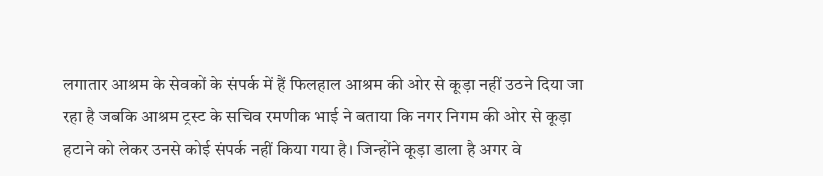लगातार आश्रम के सेवकों के संपर्क में हैं फिलहाल आश्रम की ओर से कूड़ा नहीं उठने दिया जा रहा है जबकि आश्रम ट्रस्ट के सचिव रमणीक भाई ने बताया कि नगर निगम की ओर से कूड़ा हटाने को लेकर उनसे कोई संपर्क नहीं किया गया है। जिन्होंने कूड़ा डाला है अगर वे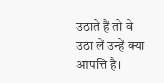उठाते हैं तो वे उठा लें उन्हें क्या आपत्ति है।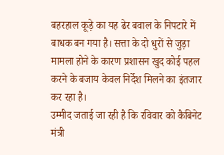बहरहाल कूड़े का यह ढेर बवाल के निपटारे में बाधक बन गया है। सत्ता के दो धुरों से जुड़ा मामला होने के कारण प्रशासन खुद कोई पहल करने के बजाय केवल निर्देश मिलने का इंतजार कर रहा है।
उम्मीद जताई जा रही है कि रविवार को कैबिनेट मंत्री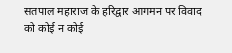सतपाल महाराज के हरिद्वार आगमन पर विवाद को कोई न कोई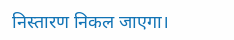निस्तारण निकल जाएगा।